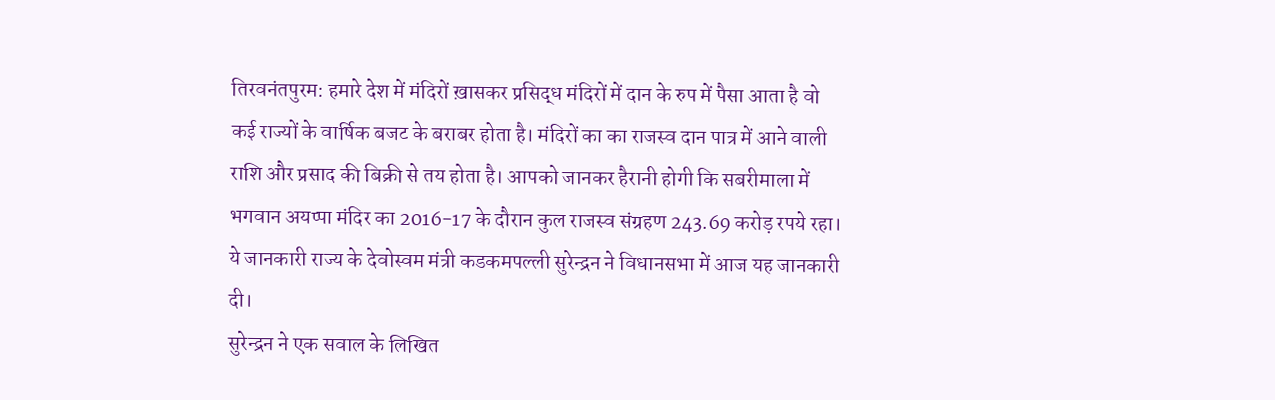तिरवनंतपुरम: हमारे देश में मंदिरों ख़ासकर प्रसिद्ध मंदिरों में दान के रुप में पैसा आता है वो कई राज्यों के वार्षिक बजट के बराबर होता है। मंदिरों का का राजस्व दान पात्र में आने वाली राशि और प्रसाद की बिक्री से तय होता है। आपको जानकर हैरानी होगी कि सबरीमाला में भगवान अयप्पा मंदिर का 2016-17 के दौरान कुल राजस्व संग्रहण 243.69 करोड़ रपये रहा। ये जानकारी राज्य के देवोस्वम मंत्री कडकमपल्ली सुरेन्द्रन ने विधानसभा में आज यह जानकारी दी।
सुरेन्द्रन ने एक सवाल के लिखित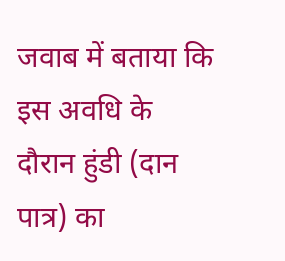जवाब में बताया कि इस अवधि के दौरान हुंडी (दान पात्र) का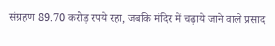संग्रहण 89.70 करोड़ रपये रहा, जबकि मंदिर में चढ़ाये जाने वाले प्रसाद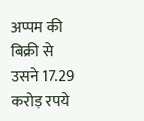अप्पम की बिक्री से उसने 17.29 करोड़ रपये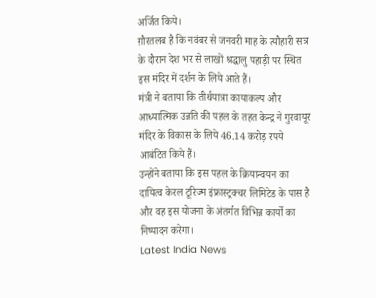अर्जित किये।
ग़ौरतलब है कि नवंबर से जनवरी माह के त्यौहारी सत्र के दौरान देश भर से लाखों श्रद्धालु पहाड़ी पर स्थित इस मंदिर में दर्शन के लिये आते हैं।
मंत्री ने बताया कि तीर्थयात्रा कायाकल्प और आध्यात्मिक उन्नति की पहल के तहत केन्द्र ने गुरवायूर मंदिर के विकास के लिये 46.14 करोड़ रपये आबंटित किये हैं।
उन्होंने बताया कि इस पहल के क्रियान्वयन का दायित्व केरल टूरिज्म इंफ्रास्ट्रक्चर लिमिटेड के पास है और वह इस योजना के अंतर्गत विभिन्न कार्यो का निष्पादन करेगा।
Latest India News